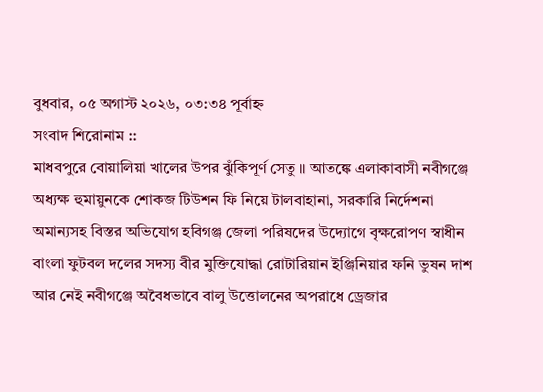বুধবার, ০৫ অগাস্ট ২০২৬, ০৩:৩৪ পূর্বাহ্ন
সংবাদ শিরোনাম ::
মাধবপুরে বোয়ালিয়া খালের উপর ঝুঁকিপূর্ণ সেতু ॥ আতঙ্কে এলাকাবাসী নবীগঞ্জে অধ্যক্ষ হুমায়ুনকে শোকজ টিউশন ফি নিয়ে টালবাহানা, সরকারি নির্দেশনা অমান্যসহ বিস্তর অভিযোগ হবিগঞ্জ জেলা পরিষদের উদ্যোগে বৃক্ষরোপণ স্বাধীন বাংলা ফুটবল দলের সদস্য বীর মুক্তিযোদ্ধা রোটারিয়ান ইঞ্জিনিয়ার ফনি ভুষন দাশ আর নেই নবীগঞ্জে অবৈধভাবে বালু উত্তোলনের অপরাধে ড্রেজার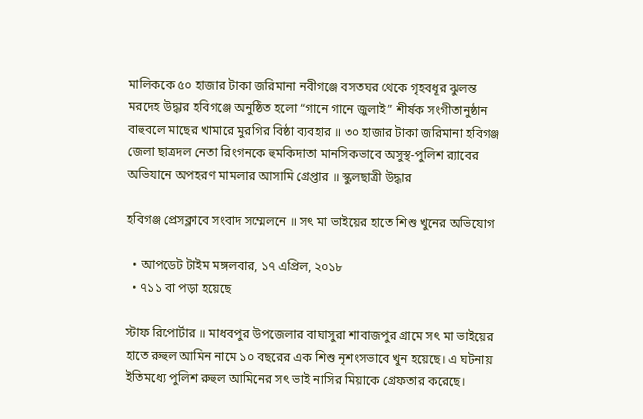মালিককে ৫০ হাজার টাকা জরিমানা নবীগঞ্জে বসতঘর থেকে গৃহবধূর ঝুলন্ত মরদেহ উদ্ধার হবিগঞ্জে অনুষ্ঠিত হলো “গানে গানে জুলাই” শীর্ষক সংগীতানুষ্ঠান বাহুবলে মাছের খামারে মুরগির বিষ্ঠা ব্যবহার ॥ ৩০ হাজার টাকা জরিমানা হবিগঞ্জ জেলা ছাত্রদল নেতা রিংগনকে হুমকিদাতা মানসিকভাবে অসুস্থ-পুলিশ র‌্যাবের অভিযানে অপহরণ মামলার আসামি গ্রেপ্তার ॥ স্কুলছাত্রী উদ্ধার

হবিগঞ্জ প্রেসক্লাবে সংবাদ সম্মেলনে ॥ সৎ মা ভাইয়ের হাতে শিশু খুনের অভিযোগ

  • আপডেট টাইম মঙ্গলবার, ১৭ এপ্রিল, ২০১৮
  • ৭১১ বা পড়া হয়েছে

স্টাফ রিপোর্টার ॥ মাধবপুর উপজেলার বাঘাসুরা শাবাজপুর গ্রামে সৎ মা ভাইয়ের হাতে রুহুল আমিন নামে ১০ বছরের এক শিশু নৃশংসভাবে খুন হয়েছে। এ ঘটনায় ইতিমধ্যে পুলিশ রুহুল আমিনের সৎ ভাই নাসির মিয়াকে গ্রেফতার করেছে।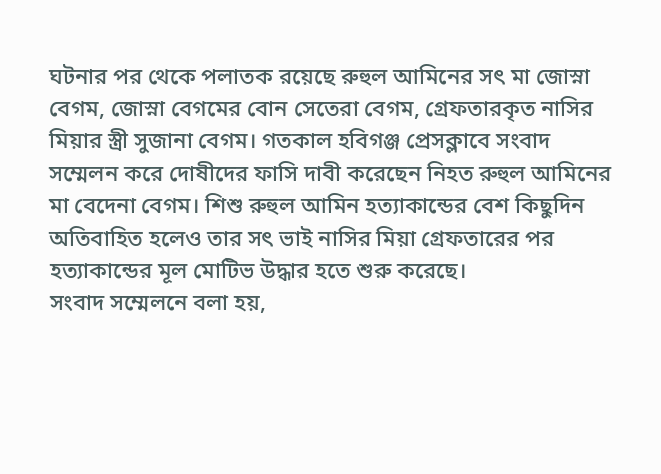ঘটনার পর থেকে পলাতক রয়েছে রুহুল আমিনের সৎ মা জোস্না বেগম, জোস্না বেগমের বোন সেতেরা বেগম, গ্রেফতারকৃত নাসির মিয়ার স্ত্রী সুজানা বেগম। গতকাল হবিগঞ্জ প্রেসক্লাবে সংবাদ সম্মেলন করে দোষীদের ফাসি দাবী করেছেন নিহত রুহুল আমিনের মা বেদেনা বেগম। শিশু রুহুল আমিন হত্যাকান্ডের বেশ কিছুদিন অতিবাহিত হলেও তার সৎ ভাই নাসির মিয়া গ্রেফতারের পর হত্যাকান্ডের মূল মোটিভ উদ্ধার হতে শুরু করেছে।
সংবাদ সম্মেলনে বলা হয়,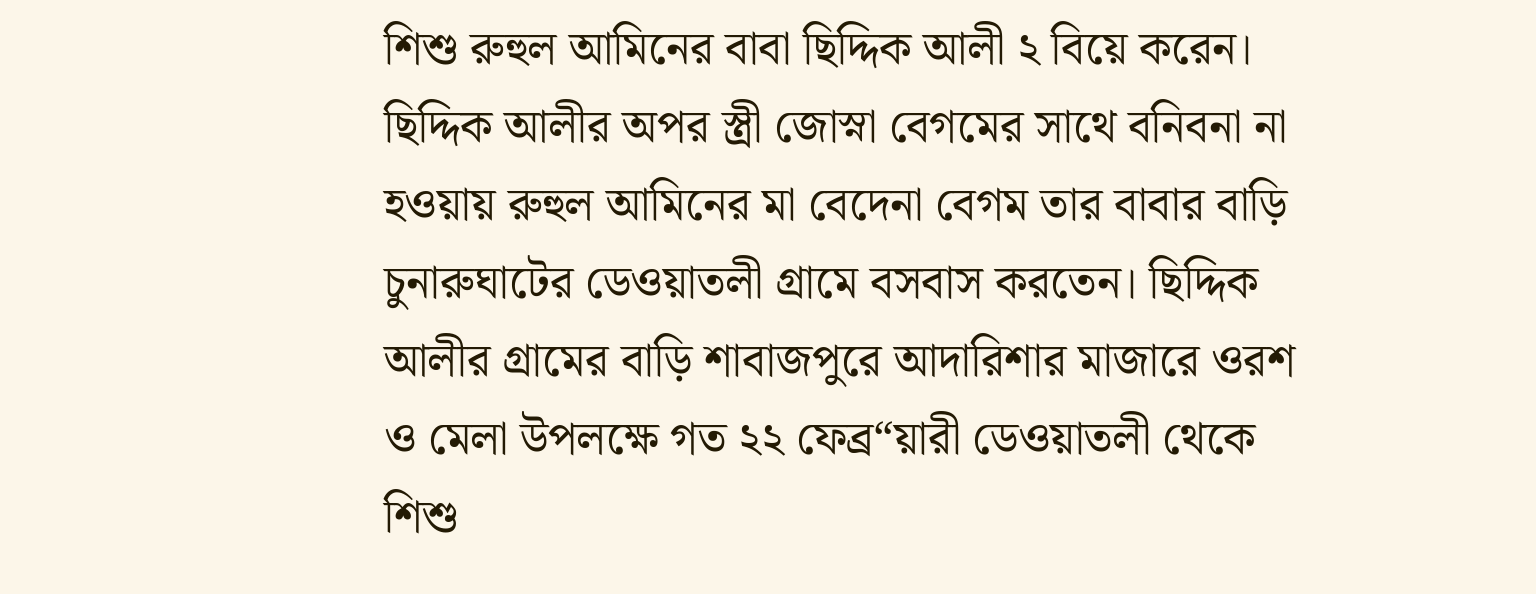শিশু রুহুল আমিনের বাবা ছিদ্দিক আলী ২ বিয়ে করেন। ছিদ্দিক আলীর অপর স্ত্রী জোস্না বেগমের সাথে বনিবনা না হওয়ায় রুহুল আমিনের মা বেদেনা বেগম তার বাবার বাড়ি চুনারুঘাটের ডেওয়াতলী গ্রামে বসবাস করতেন। ছিদ্দিক আলীর গ্রামের বাড়ি শাবাজপুরে আদারিশার মাজারে ওরশ ও মেলা উপলক্ষে গত ২২ ফেব্র“য়ারী ডেওয়াতলী থেকে শিশু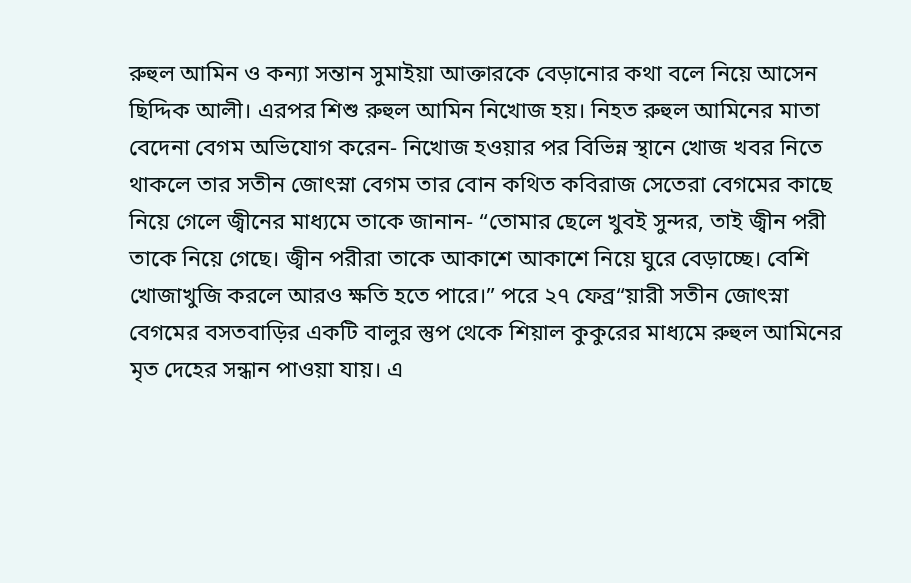রুহুল আমিন ও কন্যা সন্তান সুমাইয়া আক্তারকে বেড়ানোর কথা বলে নিয়ে আসেন ছিদ্দিক আলী। এরপর শিশু রুহুল আমিন নিখোজ হয়। নিহত রুহুল আমিনের মাতা বেদেনা বেগম অভিযোগ করেন- নিখোজ হওয়ার পর বিভিন্ন স্থানে খোজ খবর নিতে থাকলে তার সতীন জোৎস্না বেগম তার বোন কথিত কবিরাজ সেতেরা বেগমের কাছে নিয়ে গেলে জ্বীনের মাধ্যমে তাকে জানান- “তোমার ছেলে খুবই সুন্দর, তাই জ্বীন পরী তাকে নিয়ে গেছে। জ্বীন পরীরা তাকে আকাশে আকাশে নিয়ে ঘুরে বেড়াচ্ছে। বেশি খোজাখুজি করলে আরও ক্ষতি হতে পারে।” পরে ২৭ ফেব্র“য়ারী সতীন জোৎস্না বেগমের বসতবাড়ির একটি বালুর স্তুপ থেকে শিয়াল কুকুরের মাধ্যমে রুহুল আমিনের মৃত দেহের সন্ধান পাওয়া যায়। এ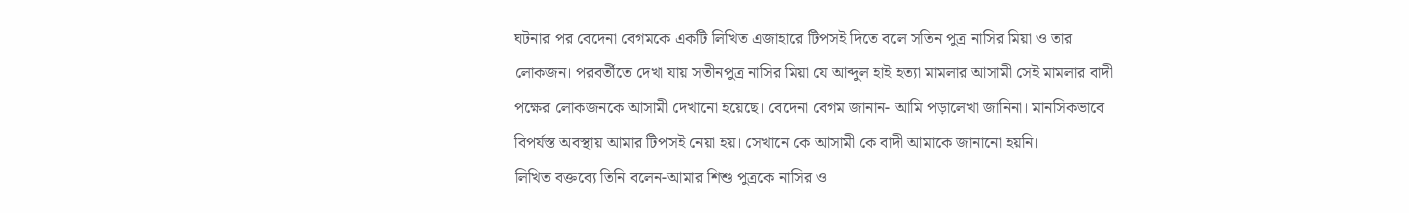ঘটনার পর বেদেনা বেগমকে একটি লিখিত এজাহারে টিপসই দিতে বলে সতিন পুত্র নাসির মিয়া ও তার লোকজন। পরবর্তীতে দেখা যায় সতীনপুত্র নাসির মিয়া যে আব্দুল হাই হত্যা মামলার আসামী সেই মামলার বাদী পক্ষের লোকজনকে আসামী দেখানো হয়েছে। বেদেনা বেগম জানান- আমি পড়ালেখা জানিনা। মানসিকভাবে বিপর্যস্ত অবস্থায় আমার টিপসই নেয়া হয়। সেখানে কে আসামী কে বাদী আমাকে জানানো হয়নি।
লিখিত বক্তব্যে তিনি বলেন-আমার শিশু পুত্রকে নাসির ও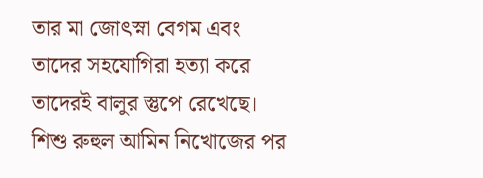তার মা জোৎস্না বেগম এবং তাদের সহযোগিরা হত্যা করে তাদেরই বালুর স্তুপে রেখেছে। শিশু রুহুল আমিন নিখোজের পর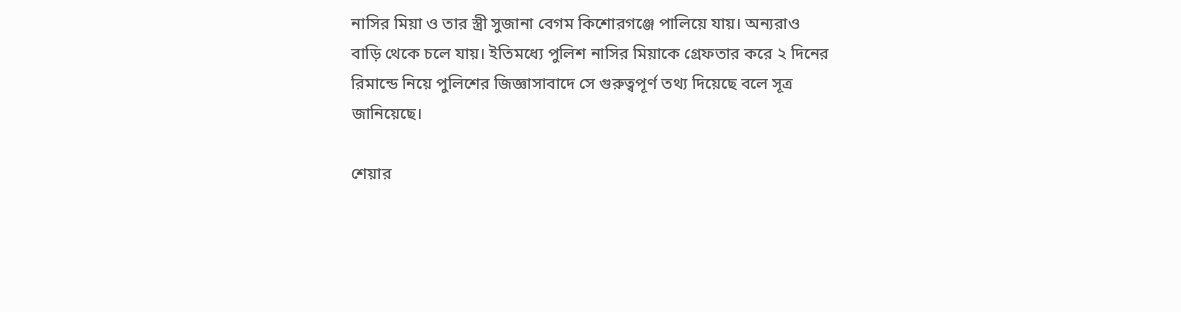নাসির মিয়া ও তার স্ত্রী সুজানা বেগম কিশোরগঞ্জে পালিয়ে যায়। অন্যরাও বাড়ি থেকে চলে যায়। ইতিমধ্যে পুলিশ নাসির মিয়াকে গ্রেফতার করে ২ দিনের রিমান্ডে নিয়ে পুলিশের জিজ্ঞাসাবাদে সে গুরুত্বপূর্ণ তথ্য দিয়েছে বলে সূত্র জানিয়েছে।

শেয়ার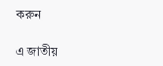করুন

এ জাতীয়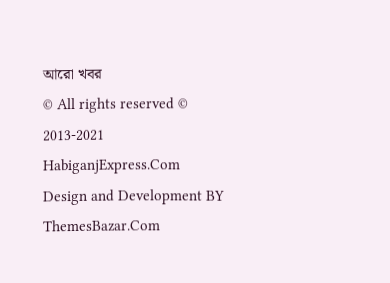আরো খবর
© All rights reserved © 2013-2021 HabiganjExpress.Com
Design and Development BY ThemesBazar.Com